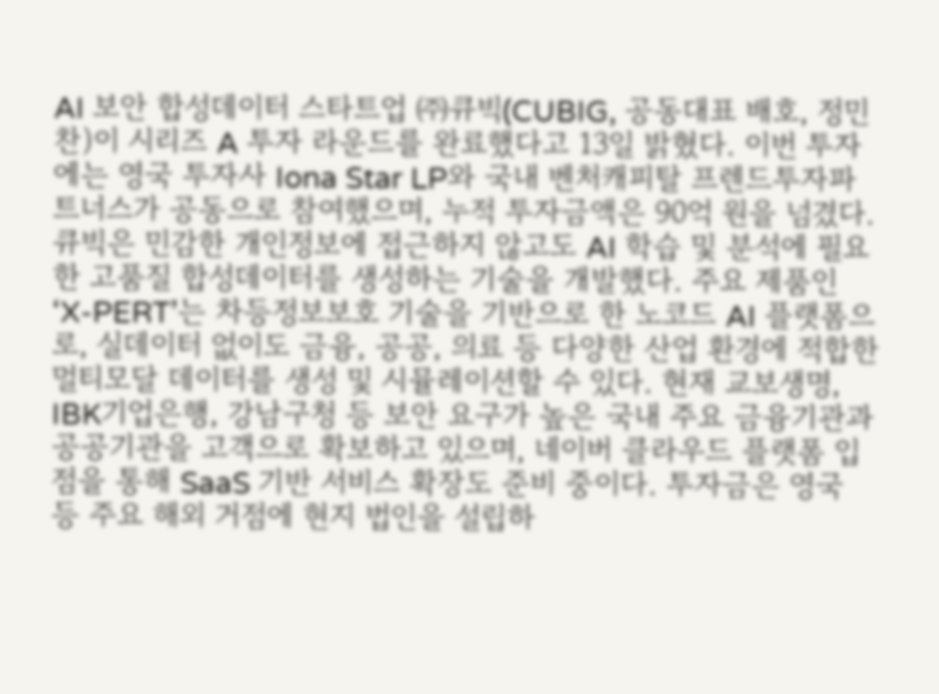AI 보안 합성데이터 스타트업 ㈜큐빅(CUBIG, 공동대표 배호, 정민찬)이 시리즈 A 투자 라운드를 완료했다고 13일 밝혔다. 이번 투자에는 영국 투자사 Iona Star LP와 국내 벤처캐피탈 프렌드투자파트너스가 공동으로 참여했으며, 누적 투자금액은 90억 원을 넘겼다. 큐빅은 민감한 개인정보에 접근하지 않고도 AI 학습 및 분석에 필요한 고품질 합성데이터를 생성하는 기술을 개발했다. 주요 제품인 ‘X-PERT’는 차등정보보호 기술을 기반으로 한 노코드 AI 플랫폼으로, 실데이터 없이도 금융, 공공, 의료 등 다양한 산업 환경에 적합한 멀티모달 데이터를 생성 및 시뮬레이션할 수 있다. 현재 교보생명, IBK기업은행, 강남구청 등 보안 요구가 높은 국내 주요 금융기관과 공공기관을 고객으로 확보하고 있으며, 네이버 클라우드 플랫폼 입점을 통해 SaaS 기반 서비스 확장도 준비 중이다. 투자금은 영국 등 주요 해외 거점에 현지 법인을 설립하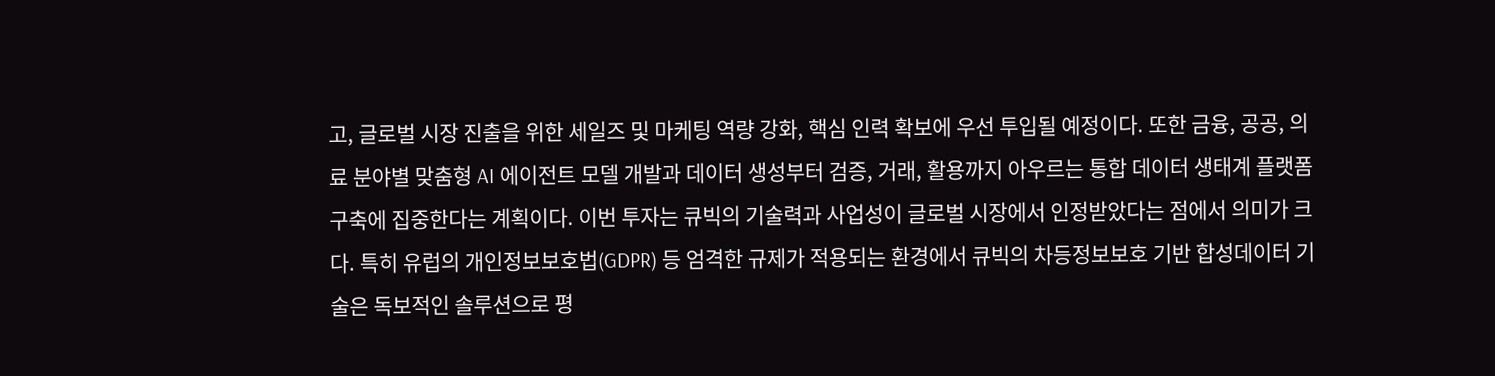고, 글로벌 시장 진출을 위한 세일즈 및 마케팅 역량 강화, 핵심 인력 확보에 우선 투입될 예정이다. 또한 금융, 공공, 의료 분야별 맞춤형 AI 에이전트 모델 개발과 데이터 생성부터 검증, 거래, 활용까지 아우르는 통합 데이터 생태계 플랫폼 구축에 집중한다는 계획이다. 이번 투자는 큐빅의 기술력과 사업성이 글로벌 시장에서 인정받았다는 점에서 의미가 크다. 특히 유럽의 개인정보보호법(GDPR) 등 엄격한 규제가 적용되는 환경에서 큐빅의 차등정보보호 기반 합성데이터 기술은 독보적인 솔루션으로 평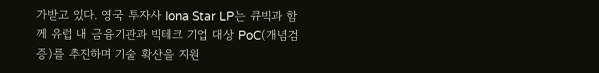가받고 있다. 영국 투자사 Iona Star LP는 큐빅과 함께 유럽 내 금융기관과 빅테크 기업 대상 PoC(개념검증)를 추진하며 기술 확산을 지원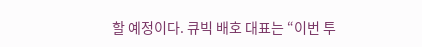할 예정이다. 큐빅 배호 대표는 “이번 투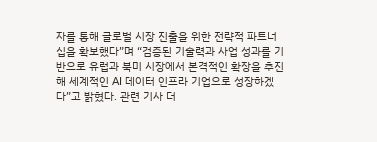자를 통해 글로벌 시장 진출을 위한 전략적 파트너십을 확보했다”며 “검증된 기술력과 사업 성과를 기반으로 유럽과 북미 시장에서 본격적인 확장을 추진해 세계적인 AI 데이터 인프라 기업으로 성장하겠다”고 밝혔다. 관련 기사 더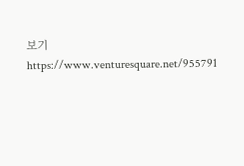보기 https://www.venturesquare.net/955791